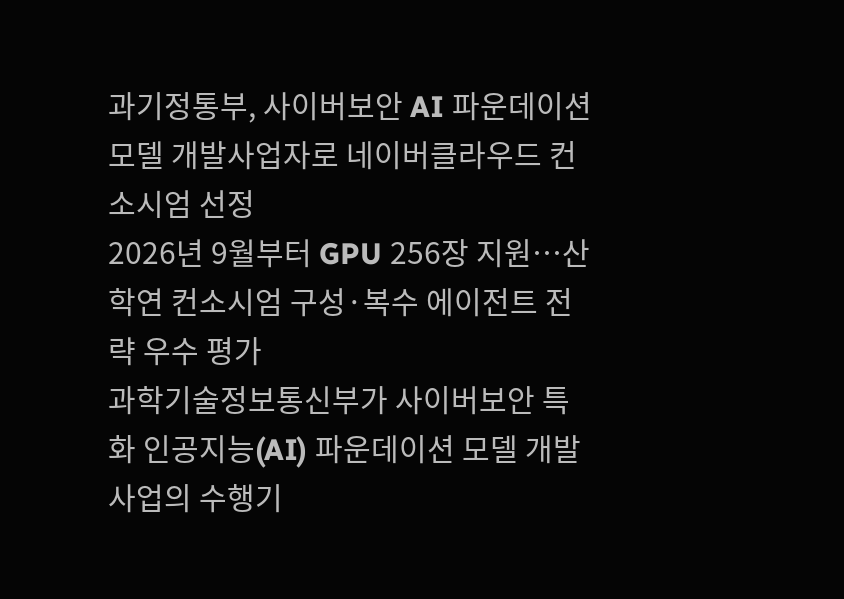과기정통부, 사이버보안 AI 파운데이션 모델 개발사업자로 네이버클라우드 컨소시엄 선정
2026년 9월부터 GPU 256장 지원…산학연 컨소시엄 구성·복수 에이전트 전략 우수 평가
과학기술정보통신부가 사이버보안 특화 인공지능(AI) 파운데이션 모델 개발 사업의 수행기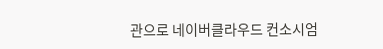관으로 네이버클라우드 컨소시엄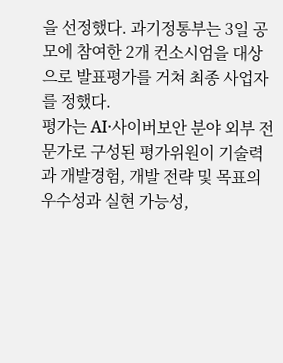을 선정했다. 과기정통부는 3일 공모에 참여한 2개 컨소시엄을 대상으로 발표평가를 거쳐 최종 사업자를 정했다.
평가는 AI·사이버보안 분야 외부 전문가로 구성된 평가위원이 기술력과 개발경험, 개발 전략 및 목표의 우수성과 실현 가능성,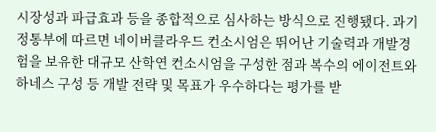시장성과 파급효과 등을 종합적으로 심사하는 방식으로 진행됐다. 과기정통부에 따르면 네이버클라우드 컨소시엄은 뛰어난 기술력과 개발경험을 보유한 대규모 산학연 컨소시엄을 구성한 점과 복수의 에이전트와 하네스 구성 등 개발 전략 및 목표가 우수하다는 평가를 받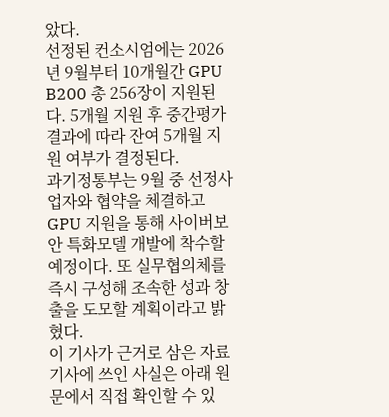았다.
선정된 컨소시엄에는 2026년 9월부터 10개월간 GPU B200 총 256장이 지원된다. 5개월 지원 후 중간평가 결과에 따라 잔여 5개월 지원 여부가 결정된다.
과기정통부는 9월 중 선정사업자와 협약을 체결하고 GPU 지원을 통해 사이버보안 특화모델 개발에 착수할 예정이다. 또 실무협의체를 즉시 구성해 조속한 성과 창출을 도모할 계획이라고 밝혔다.
이 기사가 근거로 삼은 자료
기사에 쓰인 사실은 아래 원문에서 직접 확인할 수 있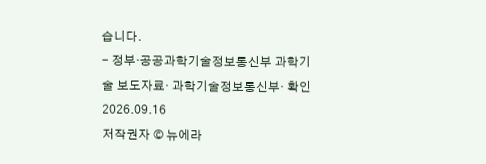습니다.
- 정부·공공과학기술정보통신부 과학기술 보도자료· 과학기술정보통신부· 확인 2026.09.16
저작권자 © 뉴에라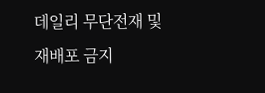데일리 무단전재 및 재배포 금지